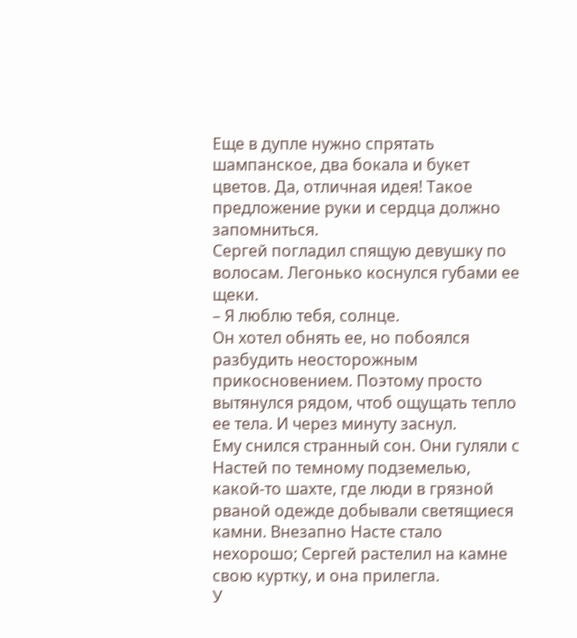Еще в дупле нужно спрятать шампанское, два бокала и букет цветов. Да, отличная идея! Такое предложение руки и сердца должно запомниться.
Сергей погладил спящую девушку по волосам. Легонько коснулся губами ее щеки.
– Я люблю тебя, солнце.
Он хотел обнять ее, но побоялся разбудить неосторожным прикосновением. Поэтому просто вытянулся рядом, чтоб ощущать тепло ее тела. И через минуту заснул.
Ему снился странный сон. Они гуляли с Настей по темному подземелью, какой-то шахте, где люди в грязной рваной одежде добывали светящиеся камни. Внезапно Насте стало нехорошо; Сергей растелил на камне свою куртку, и она прилегла.
У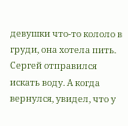девушки что-то кололо в груди, она хотела пить. Сергей отправился искать воду. А когда вернулся, увидел, что у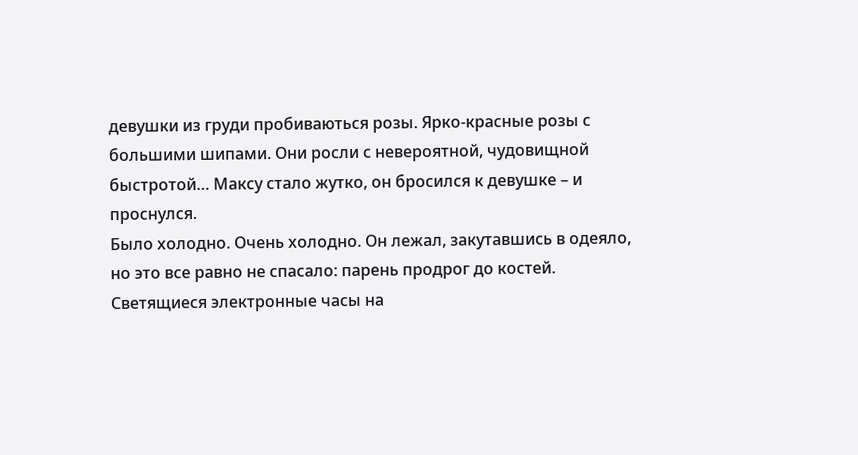девушки из груди пробиваються розы. Ярко-красные розы с большими шипами. Они росли с невероятной, чудовищной быстротой… Максу стало жутко, он бросился к девушке – и проснулся.
Было холодно. Очень холодно. Он лежал, закутавшись в одеяло, но это все равно не спасало: парень продрог до костей. Светящиеся электронные часы на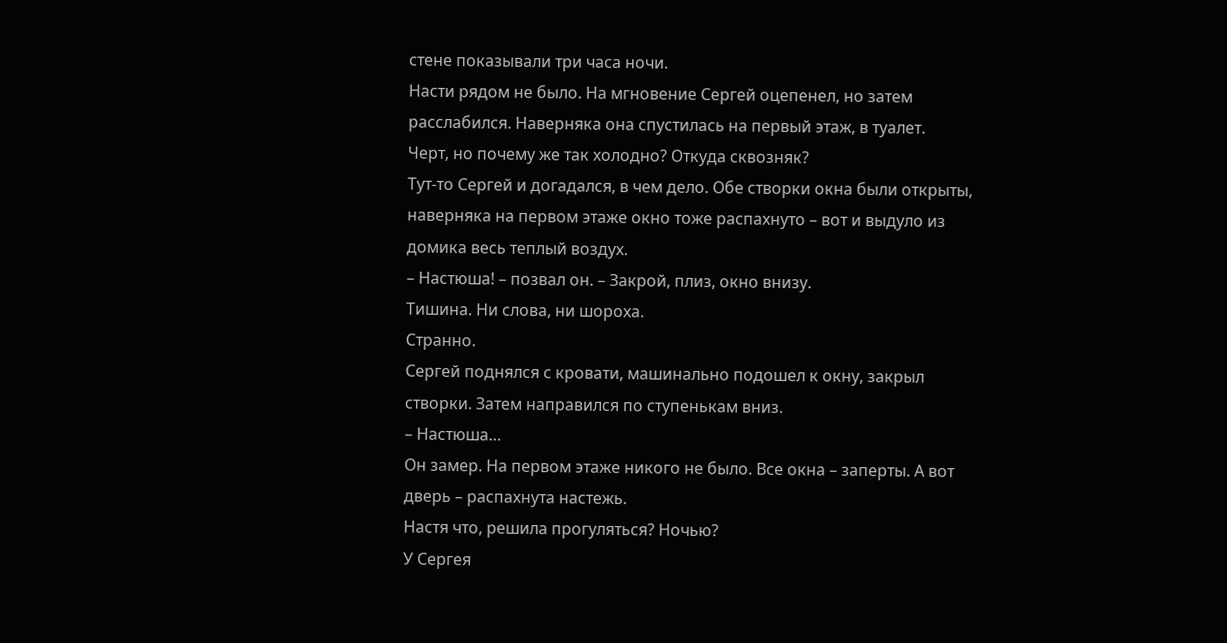стене показывали три часа ночи.
Насти рядом не было. На мгновение Сергей оцепенел, но затем расслабился. Наверняка она спустилась на первый этаж, в туалет.
Черт, но почему же так холодно? Откуда сквозняк?
Тут-то Сергей и догадался, в чем дело. Обе створки окна были открыты, наверняка на первом этаже окно тоже распахнуто – вот и выдуло из домика весь теплый воздух.
– Настюша! – позвал он. – Закрой, плиз, окно внизу.
Тишина. Ни слова, ни шороха.
Странно.
Сергей поднялся с кровати, машинально подошел к окну, закрыл створки. Затем направился по ступенькам вниз.
– Настюша…
Он замер. На первом этаже никого не было. Все окна – заперты. А вот дверь – распахнута настежь.
Настя что, решила прогуляться? Ночью?
У Сергея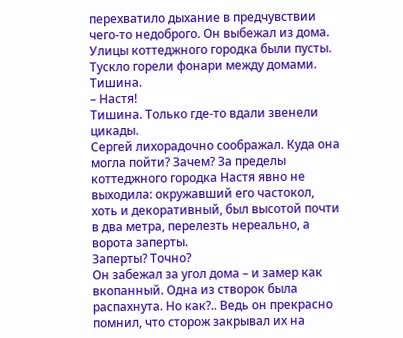перехватило дыхание в предчувствии чего-то недоброго. Он выбежал из дома.
Улицы коттеджного городка были пусты. Тускло горели фонари между домами. Тишина.
– Настя!
Тишина. Только где-то вдали звенели цикады.
Сергей лихорадочно соображал. Куда она могла пойти? Зачем? За пределы коттеджного городка Настя явно не выходила: окружавший его частокол, хоть и декоративный, был высотой почти в два метра, перелезть нереально, а ворота заперты.
Заперты? Точно?
Он забежал за угол дома – и замер как вкопанный. Одна из створок была распахнута. Но как?.. Ведь он прекрасно помнил, что сторож закрывал их на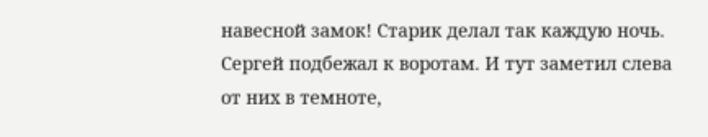навесной замок! Старик делал так каждую ночь.
Сергей подбежал к воротам. И тут заметил слева от них в темноте,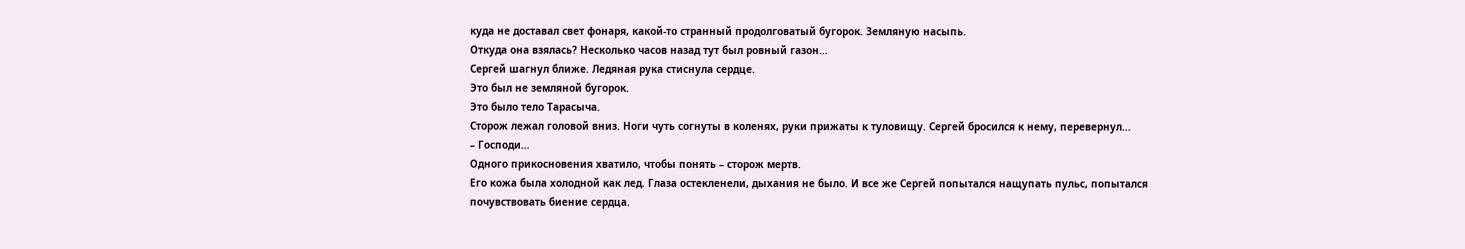куда не доставал свет фонаря, какой-то странный продолговатый бугорок. Земляную насыпь.
Откуда она взялась? Несколько часов назад тут был ровный газон…
Сергей шагнул ближе. Ледяная рука стиснула сердце.
Это был не земляной бугорок.
Это было тело Тарасыча.
Сторож лежал головой вниз. Ноги чуть согнуты в коленях, руки прижаты к туловищу. Сергей бросился к нему, перевернул…
– Господи…
Одного прикосновения хватило, чтобы понять – сторож мертв.
Его кожа была холодной как лед. Глаза остекленели, дыхания не было. И все же Сергей попытался нащупать пульс, попытался почувствовать биение сердца.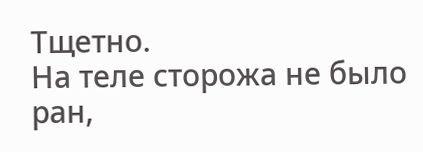Тщетно.
На теле сторожа не было ран,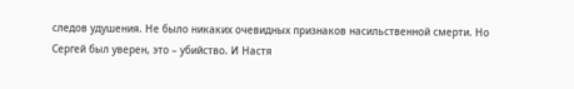следов удушения. Не было никаких очевидных признаков насильственной смерти. Но Сергей был уверен, это – убийство. И Настя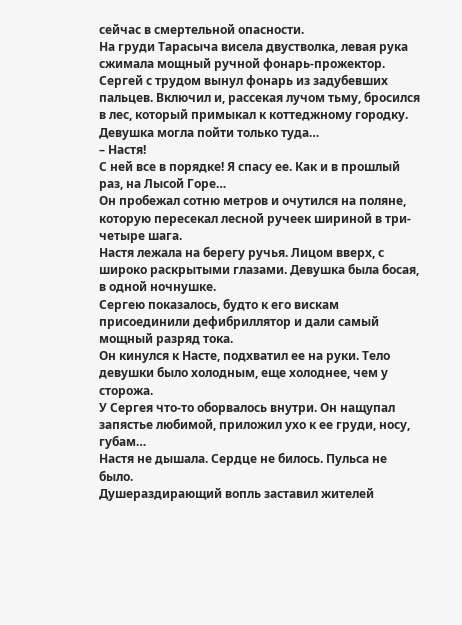сейчас в смертельной опасности.
На груди Тарасыча висела двустволка, левая рука сжимала мощный ручной фонарь-прожектор. Сергей с трудом вынул фонарь из задубевших пальцев. Включил и, рассекая лучом тьму, бросился в лес, который примыкал к коттеджному городку. Девушка могла пойти только туда…
– Настя!
С ней все в порядке! Я спасу ее. Как и в прошлый раз, на Лысой Горе…
Он пробежал сотню метров и очутился на поляне, которую пересекал лесной ручеек шириной в три-четыре шага.
Настя лежала на берегу ручья. Лицом вверх, с широко раскрытыми глазами. Девушка была босая, в одной ночнушке.
Сергею показалось, будто к его вискам присоединили дефибриллятор и дали самый мощный разряд тока.
Он кинулся к Насте, подхватил ее на руки. Тело девушки было холодным, еще холоднее, чем у сторожа.
У Сергея что-то оборвалось внутри. Он нащупал запястье любимой, приложил ухо к ее груди, носу, губам…
Настя не дышала. Сердце не билось. Пульса не было.
Душераздирающий вопль заставил жителей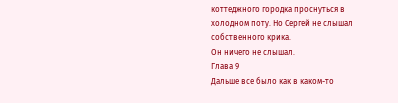коттеджного городка проснуться в холодном поту. Но Сергей не слышал собственного крика.
Он ничего не слышал.
Глава 9
Дальше все было как в каком-то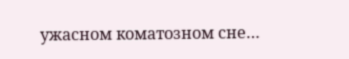ужасном коматозном сне…